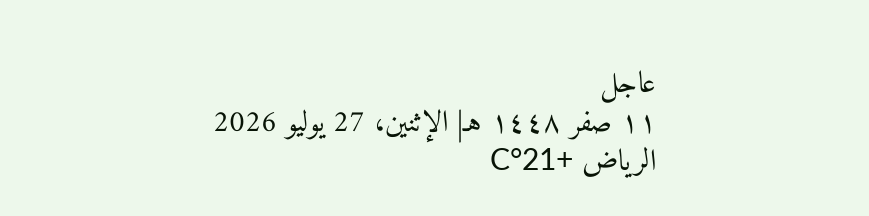عاجل
١١ صفر ١٤٤٨ هـ| الإثنين، 27 يوليو 2026
الرياض +21°C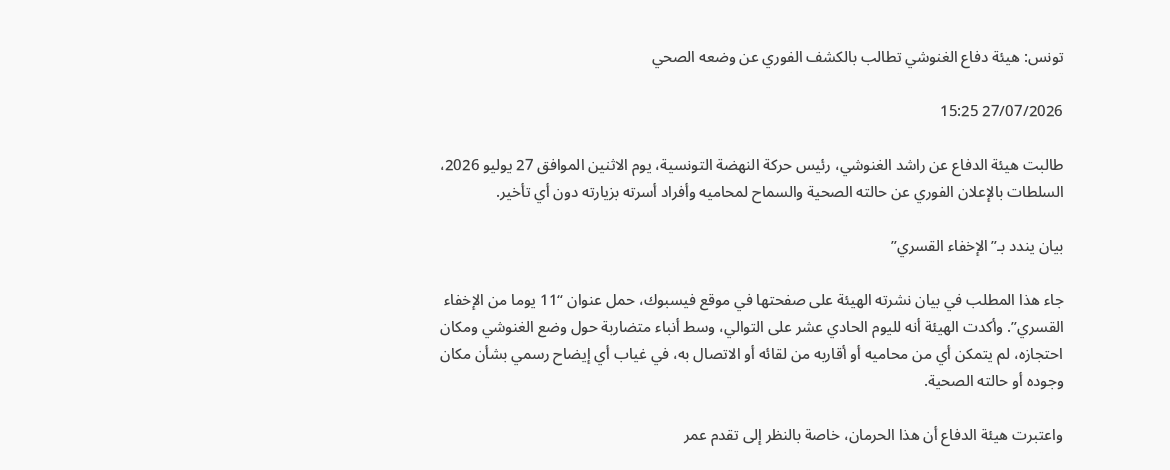تونس: هيئة دفاع الغنوشي تطالب بالكشف الفوري عن وضعه الصحي

27/07/2026 15:25

طالبت هيئة الدفاع عن راشد الغنوشي، رئيس حركة النهضة التونسية، يوم الاثنين الموافق 27 يوليو 2026، السلطات بالإعلان الفوري عن حالته الصحية والسماح لمحاميه وأفراد أسرته بزيارته دون أي تأخير.

بيان يندد بـ”الإخفاء القسري”

جاء هذا المطلب في بيان نشرته الهيئة على صفحتها في موقع فيسبوك، حمل عنوان “11 يوما من الإخفاء القسري”. وأكدت الهيئة أنه لليوم الحادي عشر على التوالي، وسط أنباء متضاربة حول وضع الغنوشي ومكان احتجازه، لم يتمكن أي من محاميه أو أقاربه من لقائه أو الاتصال به، في غياب أي إيضاح رسمي بشأن مكان وجوده أو حالته الصحية.

واعتبرت هيئة الدفاع أن هذا الحرمان، خاصة بالنظر إلى تقدم عمر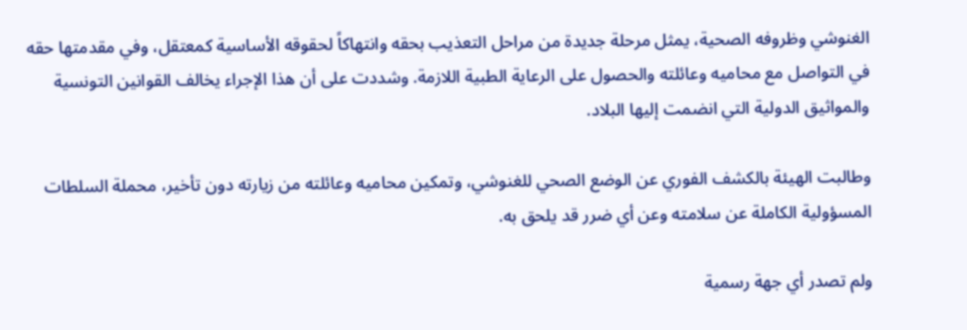الغنوشي وظروفه الصحية، يمثل مرحلة جديدة من مراحل التعذيب بحقه وانتهاكاً لحقوقه الأساسية كمعتقل، وفي مقدمتها حقه في التواصل مع محاميه وعائلته والحصول على الرعاية الطبية اللازمة. وشددت على أن هذا الإجراء يخالف القوانين التونسية والمواثيق الدولية التي انضمت إليها البلاد.

وطالبت الهيئة بالكشف الفوري عن الوضع الصحي للغنوشي، وتمكين محاميه وعائلته من زيارته دون تأخير، محملة السلطات المسؤولية الكاملة عن سلامته وعن أي ضرر قد يلحق به.

ولم تصدر أي جهة رسمية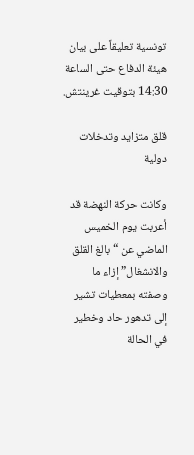تونسية تعليقاً على بيان هيئة الدفاع حتى الساعة 14:30 بتوقيت غرينتش.

قلق متزايد وتدخلات دولية

وكانت حركة النهضة قد أعربت يوم الخميس الماضي عن “بالغ القلق والانشغال” إزاء ما وصفته بمعطيات تشير إلى تدهور حاد وخطير في الحالة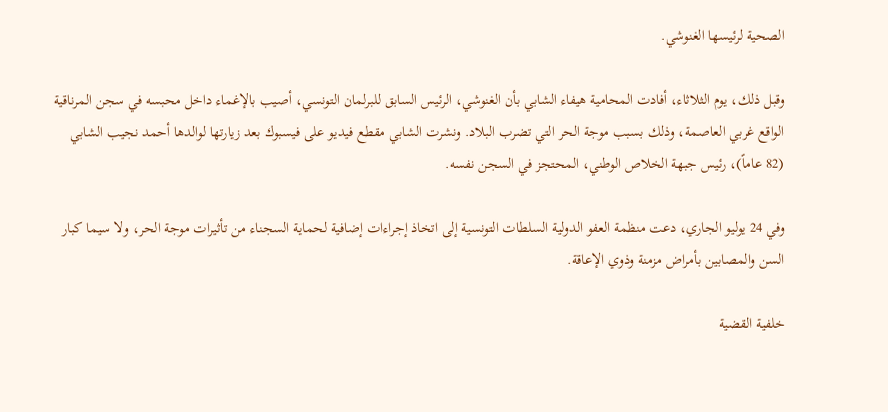الصحية لرئيسها الغنوشي.

وقبل ذلك، يوم الثلاثاء، أفادت المحامية هيفاء الشابي بأن الغنوشي، الرئيس السابق للبرلمان التونسي، أصيب بالإغماء داخل محبسه في سجن المرناقية الواقع غربي العاصمة، وذلك بسبب موجة الحر التي تضرب البلاد. ونشرت الشابي مقطع فيديو على فيسبوك بعد زيارتها لوالدها أحمد نجيب الشابي (82 عاماً)، رئيس جبهة الخلاص الوطني، المحتجز في السجن نفسه.

وفي 24 يوليو الجاري، دعت منظمة العفو الدولية السلطات التونسية إلى اتخاذ إجراءات إضافية لحماية السجناء من تأثيرات موجة الحر، ولا سيما كبار السن والمصابين بأمراض مزمنة وذوي الإعاقة.

خلفية القضية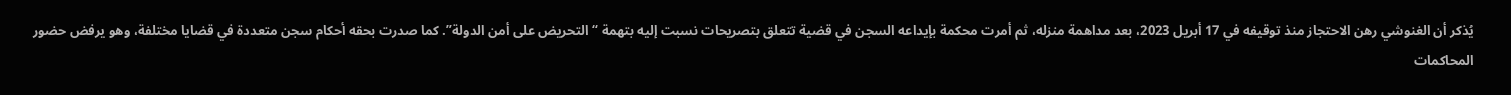يُذكر أن الغنوشي رهن الاحتجاز منذ توقيفه في 17 أبريل 2023، بعد مداهمة منزله، ثم أمرت محكمة بإيداعه السجن في قضية تتعلق بتصريحات نسبت إليه بتهمة “التحريض على أمن الدولة”. كما صدرت بحقه أحكام سجن متعددة في قضايا مختلفة، وهو يرفض حضور المحاكمات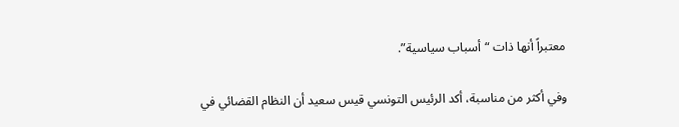معتبراً أنها ذات “أسباب سياسية”.

وفي أكثر من مناسبة، أكد الرئيس التونسي قيس سعيد أن النظام القضائي في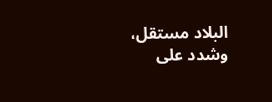البلاد مستقل، وشدد على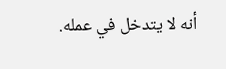أنه لا يتدخل في عمله.